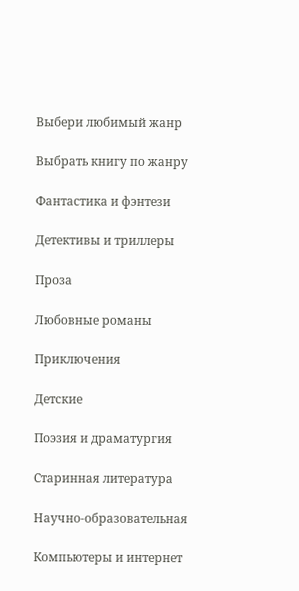Выбери любимый жанр

Выбрать книгу по жанру

Фантастика и фэнтези

Детективы и триллеры

Проза

Любовные романы

Приключения

Детские

Поэзия и драматургия

Старинная литература

Научно-образовательная

Компьютеры и интернет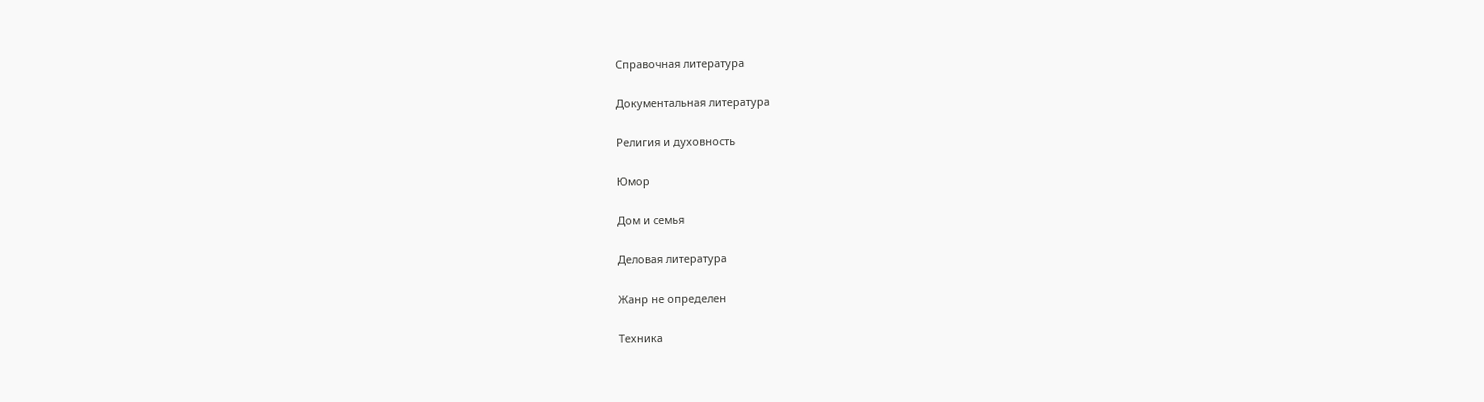Справочная литература

Документальная литература

Религия и духовность

Юмор

Дом и семья

Деловая литература

Жанр не определен

Техника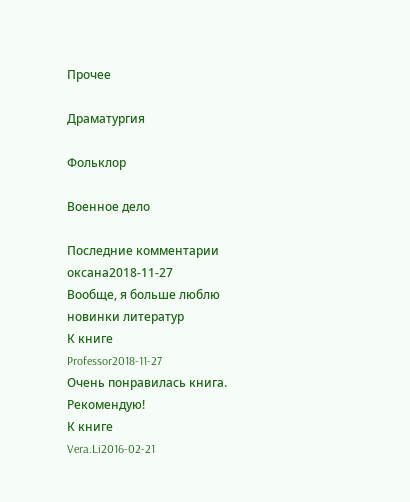Прочее

Драматургия

Фольклор

Военное дело

Последние комментарии
оксана2018-11-27
Вообще, я больше люблю новинки литератур
К книге
Professor2018-11-27
Очень понравилась книга. Рекомендую!
К книге
Vera.Li2016-02-21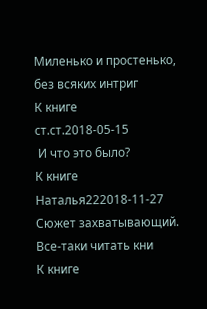Миленько и простенько, без всяких интриг
К книге
ст.ст.2018-05-15
 И что это было?
К книге
Наталья222018-11-27
Сюжет захватывающий. Все-таки читать кни
К книге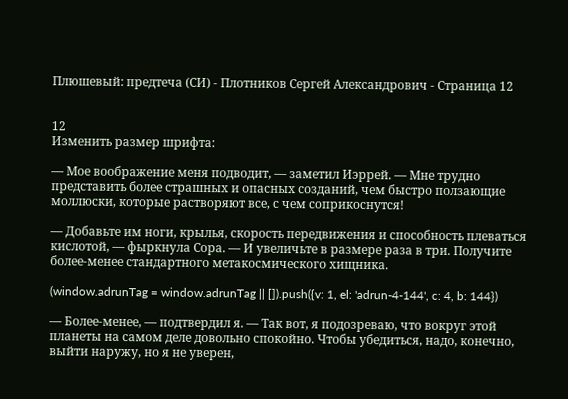Плюшевый: предтеча (СИ) - Плотников Сергей Александрович - Страница 12


12
Изменить размер шрифта:

— Мое воображение меня подводит, — заметил Иэррей. — Мне трудно представить более страшных и опасных созданий, чем быстро ползающие моллюски, которые растворяют все, с чем соприкоснутся!

— Добавьте им ноги, крылья, скорость передвижения и способность плеваться кислотой, — фыркнула Сора. — И увеличьте в размере раза в три. Получите более-менее стандартного метакосмического хищника.

(window.adrunTag = window.adrunTag || []).push({v: 1, el: 'adrun-4-144', c: 4, b: 144})

— Более-менее, — подтвердил я. — Так вот, я подозреваю, что вокруг этой планеты на самом деле довольно спокойно. Чтобы убедиться, надо, конечно, выйти наружу, но я не уверен,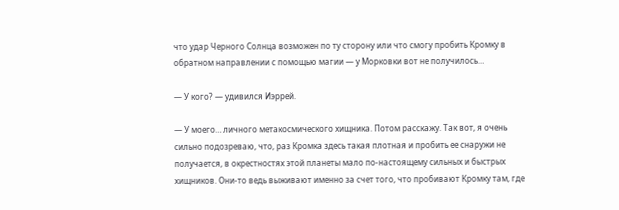что удар Черного Солнца возможен по ту сторону или что смогу пробить Кромку в обратном направлении с помощью магии — у Морковки вот не получилось…

— У кого? — удивился Иэррей.

— У моего… личного метакосмического хищника. Потом расскажу. Так вот, я очень сильно подозреваю, что, раз Кромка здесь такая плотная и пробить ее снаружи не получается, в окрестностях этой планеты мало по-настоящему сильных и быстрых хищников. Они-то ведь выживают именно за счет того, что пробивают Кромку там, где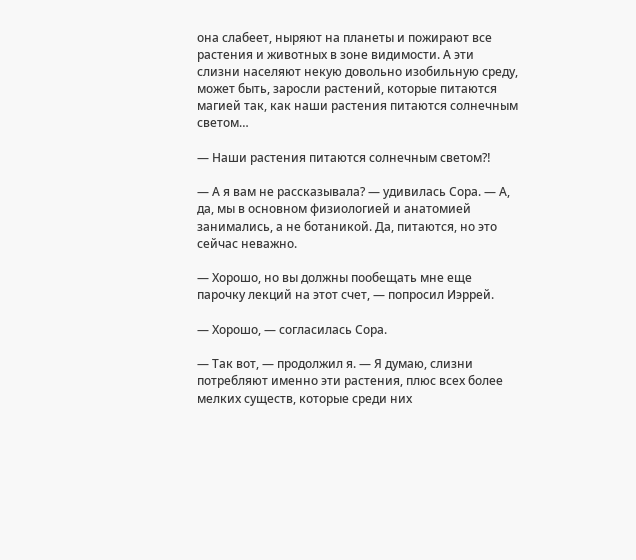она слабеет, ныряют на планеты и пожирают все растения и животных в зоне видимости. А эти слизни населяют некую довольно изобильную среду, может быть, заросли растений, которые питаются магией так, как наши растения питаются солнечным светом…

— Наши растения питаются солнечным светом⁈

— А я вам не рассказывала? — удивилась Сора. — А, да, мы в основном физиологией и анатомией занимались, а не ботаникой. Да, питаются, но это сейчас неважно.

— Хорошо, но вы должны пообещать мне еще парочку лекций на этот счет, — попросил Иэррей.

— Хорошо, — согласилась Сора.

— Так вот, — продолжил я. — Я думаю, слизни потребляют именно эти растения, плюс всех более мелких существ, которые среди них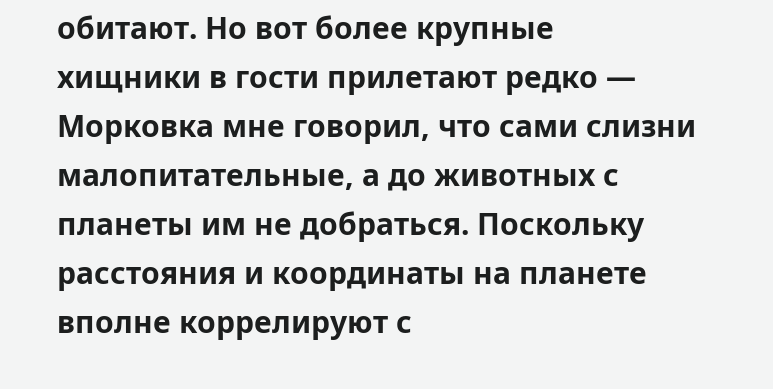обитают. Но вот более крупные хищники в гости прилетают редко — Морковка мне говорил, что сами слизни малопитательные, а до животных с планеты им не добраться. Поскольку расстояния и координаты на планете вполне коррелируют с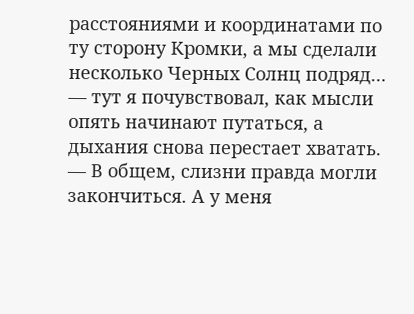расстояниями и координатами по ту сторону Кромки, а мы сделали несколько Черных Солнц подряд… — тут я почувствовал, как мысли опять начинают путаться, а дыхания снова перестает хватать. — В общем, слизни правда могли закончиться. А у меня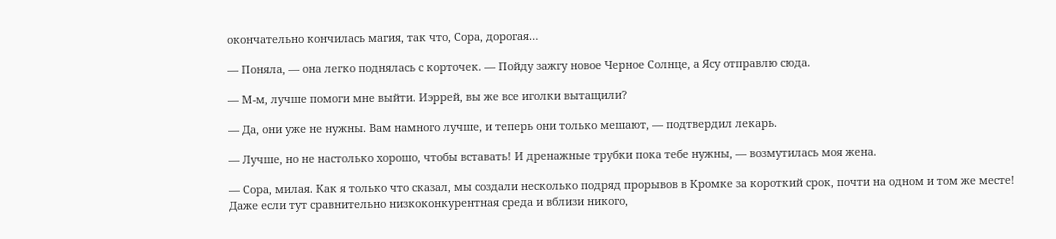окончательно кончилась магия, так что, Сора, дорогая…

— Поняла, — она легко поднялась с корточек. — Пойду зажгу новое Черное Солнце, а Ясу отправлю сюда.

— М-м, лучше помоги мне выйти. Иэррей, вы же все иголки вытащили?

— Да, они уже не нужны. Вам намного лучше, и теперь они только мешают, — подтвердил лекарь.

— Лучше, но не настолько хорошо, чтобы вставать! И дренажные трубки пока тебе нужны, — возмутилась моя жена.

— Сора, милая. Как я только что сказал, мы создали несколько подряд прорывов в Кромке за короткий срок, почти на одном и том же месте! Даже если тут сравнительно низкоконкурентная среда и вблизи никого,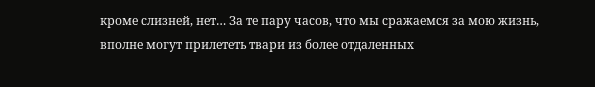кроме слизней, нет… За те пару часов, что мы сражаемся за мою жизнь, вполне могут прилететь твари из более отдаленных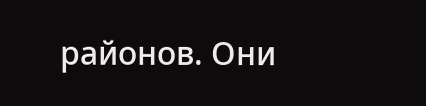районов. Они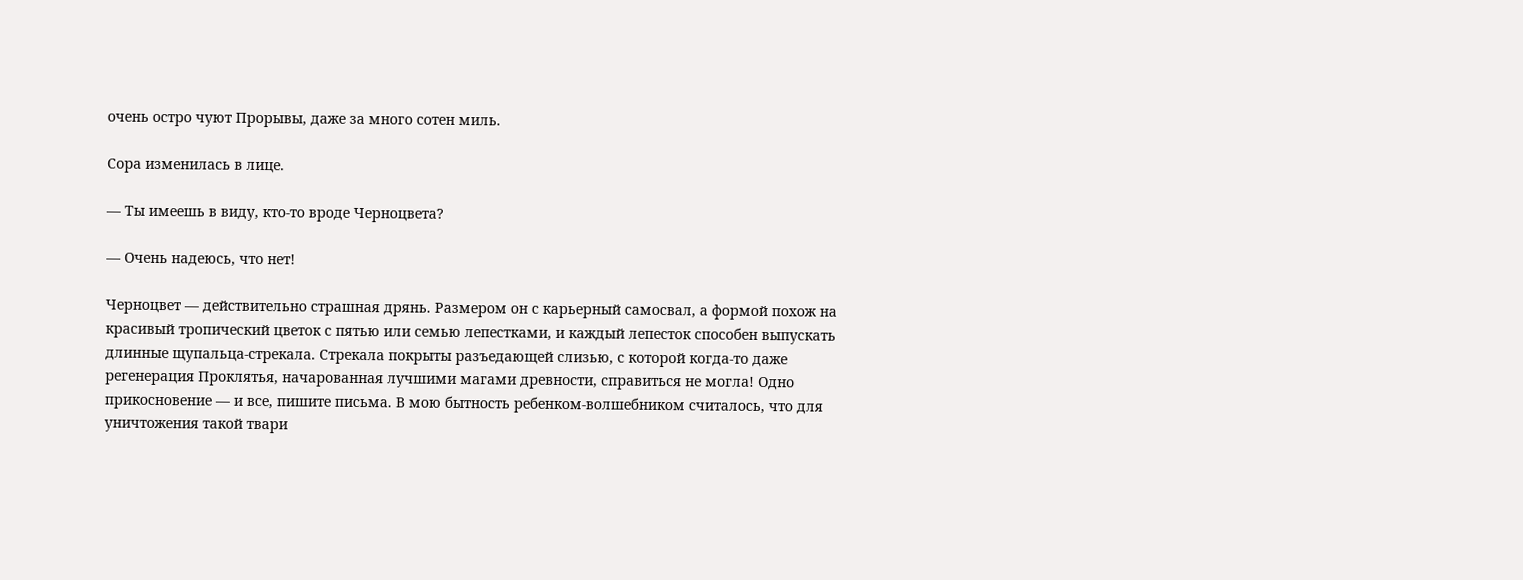очень остро чуют Прорывы, даже за много сотен миль.

Сора изменилась в лице.

— Ты имеешь в виду, кто-то вроде Черноцвета?

— Очень надеюсь, что нет!

Черноцвет — действительно страшная дрянь. Размером он с карьерный самосвал, а формой похож на красивый тропический цветок с пятью или семью лепестками, и каждый лепесток способен выпускать длинные щупальца-стрекала. Стрекала покрыты разъедающей слизью, с которой когда-то даже регенерация Проклятья, начарованная лучшими магами древности, справиться не могла! Одно прикосновение — и все, пишите письма. В мою бытность ребенком-волшебником считалось, что для уничтожения такой твари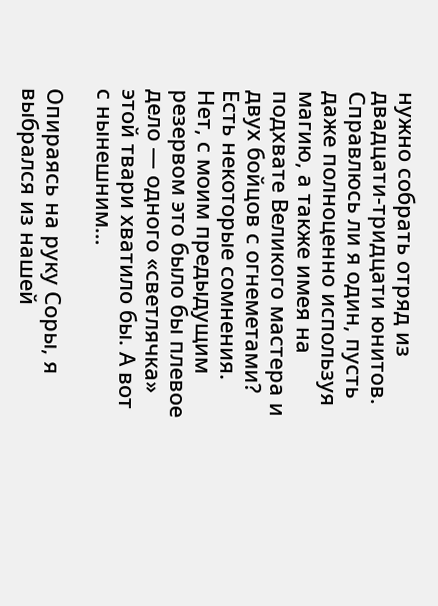нужно собрать отряд из двадцати-тридцати юнитов. Справлюсь ли я один, пусть даже полноценно используя магию, а также имея на подхвате Великого мастера и двух бойцов с огнеметами? Есть некоторые сомнения. Нет, с моим предыдущим резервом это было бы плевое дело — одного «светлячка» этой твари хватило бы. А вот с нынешним…

Опираясь на руку Соры, я выбрался из нашей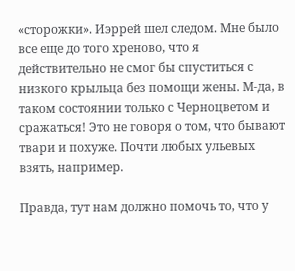«сторожки». Иэррей шел следом. Мне было все еще до того хреново, что я действительно не смог бы спуститься с низкого крыльца без помощи жены. М-да, в таком состоянии только с Черноцветом и сражаться! Это не говоря о том, что бывают твари и похуже. Почти любых ульевых взять, например.

Правда, тут нам должно помочь то, что у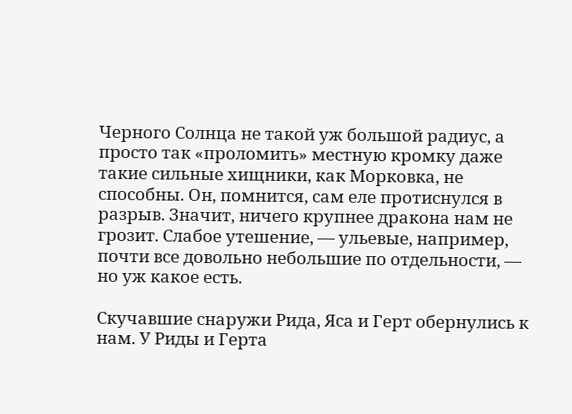Черного Солнца не такой уж большой радиус, а просто так «проломить» местную кромку даже такие сильные хищники, как Морковка, не способны. Он, помнится, сам еле протиснулся в разрыв. Значит, ничего крупнее дракона нам не грозит. Слабое утешение, — ульевые, например, почти все довольно небольшие по отдельности, — но уж какое есть.

Скучавшие снаружи Рида, Яса и Герт обернулись к нам. У Риды и Герта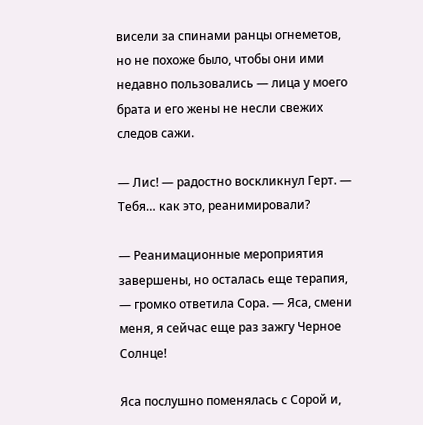висели за спинами ранцы огнеметов, но не похоже было, чтобы они ими недавно пользовались — лица у моего брата и его жены не несли свежих следов сажи.

— Лис! — радостно воскликнул Герт. — Тебя… как это, реанимировали?

— Реанимационные мероприятия завершены, но осталась еще терапия, — громко ответила Сора. — Яса, смени меня, я сейчас еще раз зажгу Черное Солнце!

Яса послушно поменялась с Сорой и,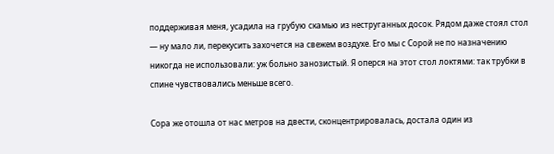поддерживая меня, усадила на грубую скамью из неструганных досок. Рядом даже стоял стол — ну мало ли, перекусить захочется на свежем воздухе. Его мы с Сорой не по назначению никогда не использовали: уж больно занозистый. Я оперся на этот стол локтями: так трубки в спине чувствовались меньше всего.

Сора же отошла от нас метров на двести, сконцентрировалась, достала один из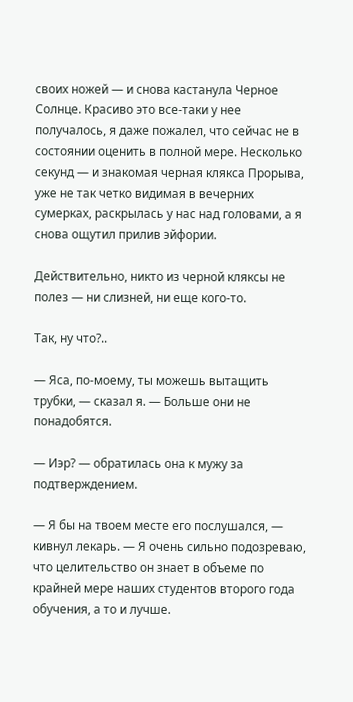своих ножей — и снова кастанула Черное Солнце. Красиво это все-таки у нее получалось, я даже пожалел, что сейчас не в состоянии оценить в полной мере. Несколько секунд — и знакомая черная клякса Прорыва, уже не так четко видимая в вечерних сумерках, раскрылась у нас над головами, а я снова ощутил прилив эйфории.

Действительно, никто из черной кляксы не полез — ни слизней, ни еще кого-то.

Так, ну что?..

— Яса, по-моему, ты можешь вытащить трубки, — сказал я. — Больше они не понадобятся.

— Иэр? — обратилась она к мужу за подтверждением.

— Я бы на твоем месте его послушался, — кивнул лекарь. — Я очень сильно подозреваю, что целительство он знает в объеме по крайней мере наших студентов второго года обучения, а то и лучше.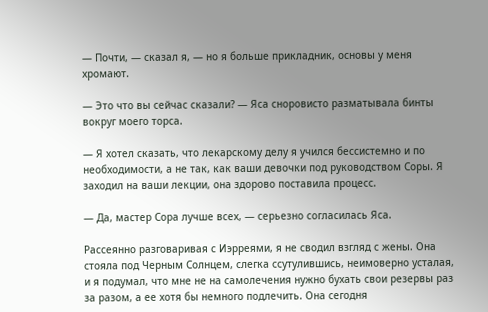— Почти, — сказал я, — но я больше прикладник, основы у меня хромают.

— Это что вы сейчас сказали? — Яса сноровисто разматывала бинты вокруг моего торса.

— Я хотел сказать, что лекарскому делу я учился бессистемно и по необходимости, а не так, как ваши девочки под руководством Соры. Я заходил на ваши лекции, она здорово поставила процесс.

— Да, мастер Сора лучше всех, — серьезно согласилась Яса.

Рассеянно разговаривая с Иэрреями, я не сводил взгляд с жены. Она стояла под Черным Солнцем, слегка ссутулившись, неимоверно усталая, и я подумал, что мне не на самолечения нужно бухать свои резервы раз за разом, а ее хотя бы немного подлечить. Она сегодня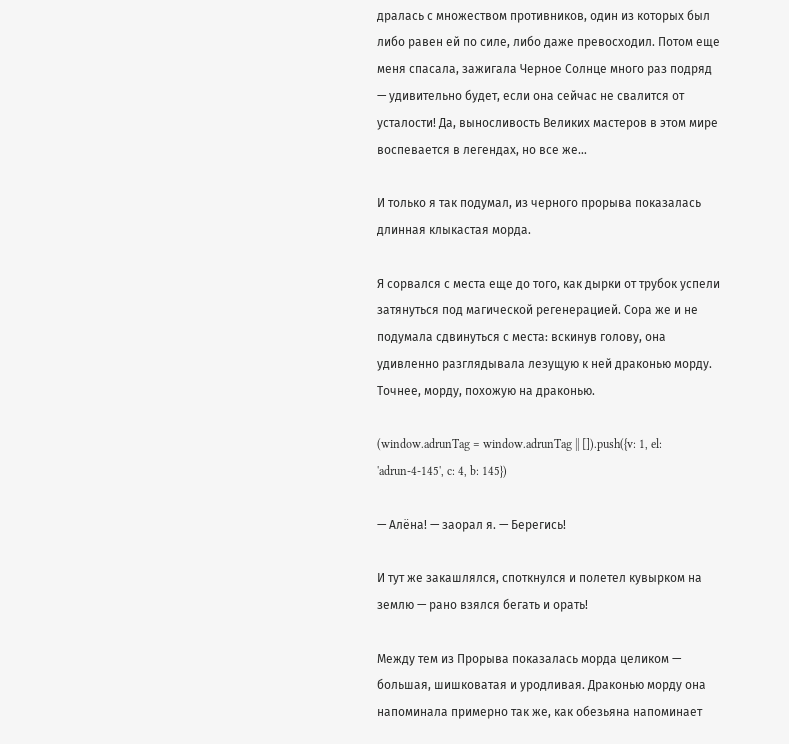дралась с множеством противников, один из которых был либо равен ей по силе, либо даже превосходил. Потом еще меня спасала, зажигала Черное Солнце много раз подряд — удивительно будет, если она сейчас не свалится от усталости! Да, выносливость Великих мастеров в этом мире воспевается в легендах, но все же…

И только я так подумал, из черного прорыва показалась длинная клыкастая морда.

Я сорвался с места еще до того, как дырки от трубок успели затянуться под магической регенерацией. Сора же и не подумала сдвинуться с места: вскинув голову, она удивленно разглядывала лезущую к ней драконью морду. Точнее, морду, похожую на драконью.

(window.adrunTag = window.adrunTag || []).push({v: 1, el: 'adrun-4-145', c: 4, b: 145})

— Алёна! — заорал я. — Берегись!

И тут же закашлялся, споткнулся и полетел кувырком на землю — рано взялся бегать и орать!

Между тем из Прорыва показалась морда целиком — большая, шишковатая и уродливая. Драконью морду она напоминала примерно так же, как обезьяна напоминает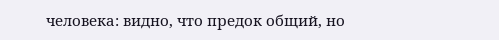человека: видно, что предок общий, но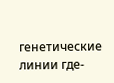генетические линии где-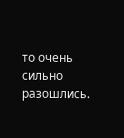то очень сильно разошлись.